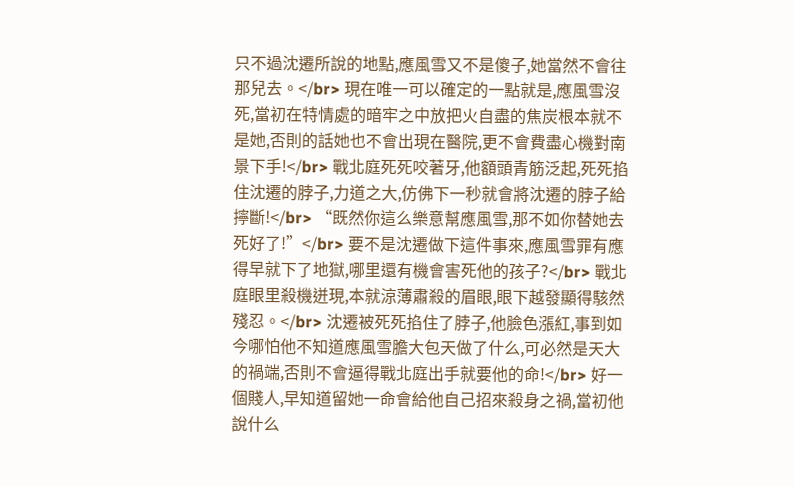只不過沈遷所說的地點,應風雪又不是傻子,她當然不會往那兒去。</br> 現在唯一可以確定的一點就是,應風雪沒死,當初在特情處的暗牢之中放把火自盡的焦炭根本就不是她,否則的話她也不會出現在醫院,更不會費盡心機對南景下手!</br> 戰北庭死死咬著牙,他額頭青筋泛起,死死掐住沈遷的脖子,力道之大,仿佛下一秒就會將沈遷的脖子給擰斷!</br> “既然你這么樂意幫應風雪,那不如你替她去死好了!”</br> 要不是沈遷做下這件事來,應風雪罪有應得早就下了地獄,哪里還有機會害死他的孩子?</br> 戰北庭眼里殺機迸現,本就涼薄肅殺的眉眼,眼下越發顯得駭然殘忍。</br> 沈遷被死死掐住了脖子,他臉色漲紅,事到如今哪怕他不知道應風雪膽大包天做了什么,可必然是天大的禍端,否則不會逼得戰北庭出手就要他的命!</br> 好一個賤人,早知道留她一命會給他自己招來殺身之禍,當初他說什么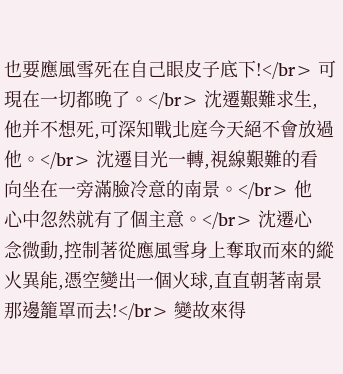也要應風雪死在自己眼皮子底下!</br> 可現在一切都晚了。</br> 沈遷艱難求生,他并不想死,可深知戰北庭今天絕不會放過他。</br> 沈遷目光一轉,視線艱難的看向坐在一旁滿臉冷意的南景。</br> 他心中忽然就有了個主意。</br> 沈遷心念微動,控制著從應風雪身上奪取而來的縱火異能,憑空變出一個火球,直直朝著南景那邊籠罩而去!</br> 變故來得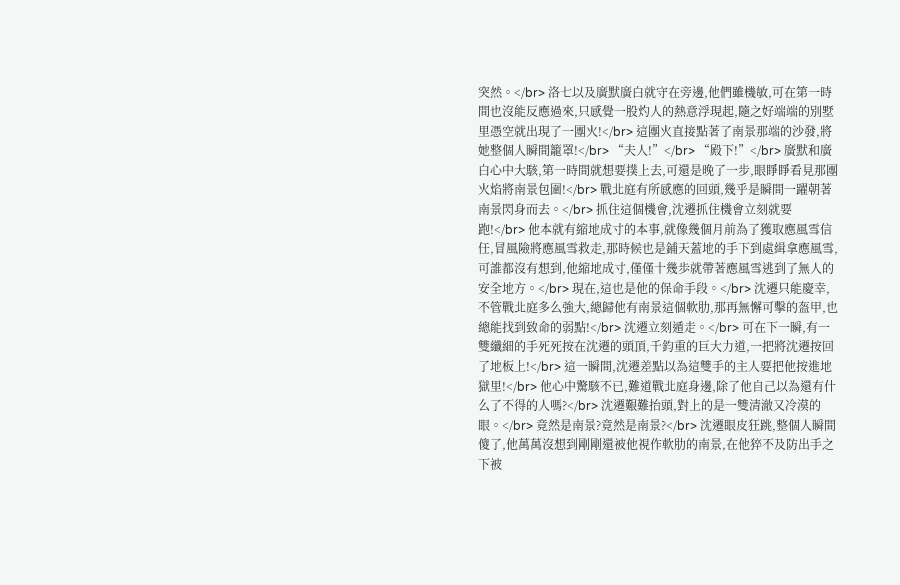突然。</br> 洛七以及廣默廣白就守在旁邊,他們雖機敏,可在第一時間也沒能反應過來,只感覺一股灼人的熱意浮現起,隨之好端端的別墅里憑空就出現了一團火!</br> 這團火直接點著了南景那端的沙發,將她整個人瞬間籠罩!</br> “夫人!”</br> “殿下!”</br> 廣默和廣白心中大駭,第一時間就想要撲上去,可還是晚了一步,眼睜睜看見那團火焰將南景包圍!</br> 戰北庭有所感應的回頭,幾乎是瞬間一躍朝著南景閃身而去。</br> 抓住這個機會,沈遷抓住機會立刻就要跑!</br> 他本就有縮地成寸的本事,就像幾個月前為了獲取應風雪信任,冒風險將應風雪救走,那時候也是鋪天蓋地的手下到處緝拿應風雪,可誰都沒有想到,他縮地成寸,僅僅十幾歩就帶著應風雪逃到了無人的安全地方。</br> 現在,這也是他的保命手段。</br> 沈遷只能慶幸,不管戰北庭多么強大,總歸他有南景這個軟肋,那再無懈可擊的盔甲,也總能找到致命的弱點!</br> 沈遷立刻遁走。</br> 可在下一瞬,有一雙纖細的手死死按在沈遷的頭頂,千鈞重的巨大力道,一把將沈遷按回了地板上!</br> 這一瞬間,沈遷差點以為這雙手的主人要把他按進地獄里!</br> 他心中驚駭不已,難道戰北庭身邊,除了他自己以為還有什么了不得的人嗎?</br> 沈遷艱難抬頭,對上的是一雙清澈又冷漠的眼。</br> 竟然是南景?竟然是南景?</br> 沈遷眼皮狂跳,整個人瞬間傻了,他萬萬沒想到剛剛還被他視作軟肋的南景,在他猝不及防出手之下被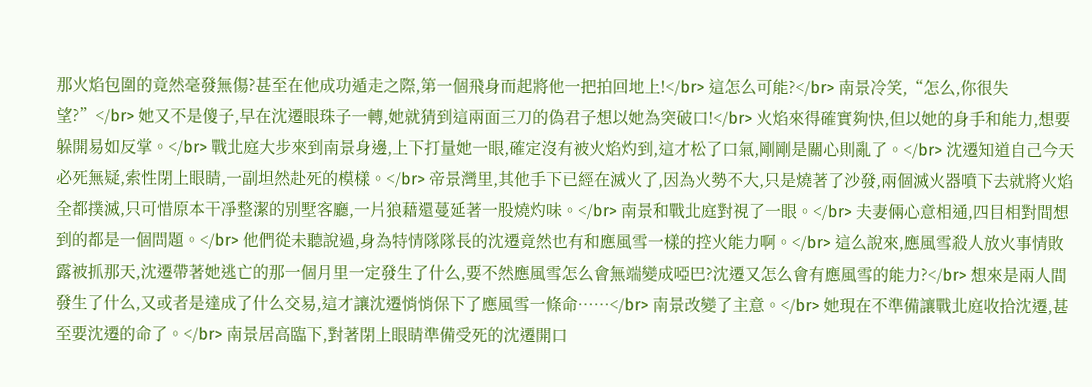那火焰包圍的竟然毫發無傷?甚至在他成功遁走之際,第一個飛身而起將他一把拍回地上!</br> 這怎么可能?</br> 南景冷笑,“怎么,你很失望?”</br> 她又不是傻子,早在沈遷眼珠子一轉,她就猜到這兩面三刀的偽君子想以她為突破口!</br> 火焰來得確實夠快,但以她的身手和能力,想要躲開易如反掌。</br> 戰北庭大步來到南景身邊,上下打量她一眼,確定沒有被火焰灼到,這才松了口氣,剛剛是關心則亂了。</br> 沈遷知道自己今天必死無疑,索性閉上眼睛,一副坦然赴死的模樣。</br> 帝景灣里,其他手下已經在滅火了,因為火勢不大,只是燒著了沙發,兩個滅火器噴下去就將火焰全都撲滅,只可惜原本干凈整潔的別墅客廳,一片狼藉還蔓延著一股燒灼味。</br> 南景和戰北庭對視了一眼。</br> 夫妻倆心意相通,四目相對間想到的都是一個問題。</br> 他們從未聽說過,身為特情隊隊長的沈遷竟然也有和應風雪一樣的控火能力啊。</br> 這么說來,應風雪殺人放火事情敗露被抓那天,沈遷帶著她逃亡的那一個月里一定發生了什么,要不然應風雪怎么會無端變成啞巴?沈遷又怎么會有應風雪的能力?</br> 想來是兩人間發生了什么,又或者是達成了什么交易,這才讓沈遷悄悄保下了應風雪一條命……</br> 南景改變了主意。</br> 她現在不準備讓戰北庭收拾沈遷,甚至要沈遷的命了。</br> 南景居高臨下,對著閉上眼睛準備受死的沈遷開口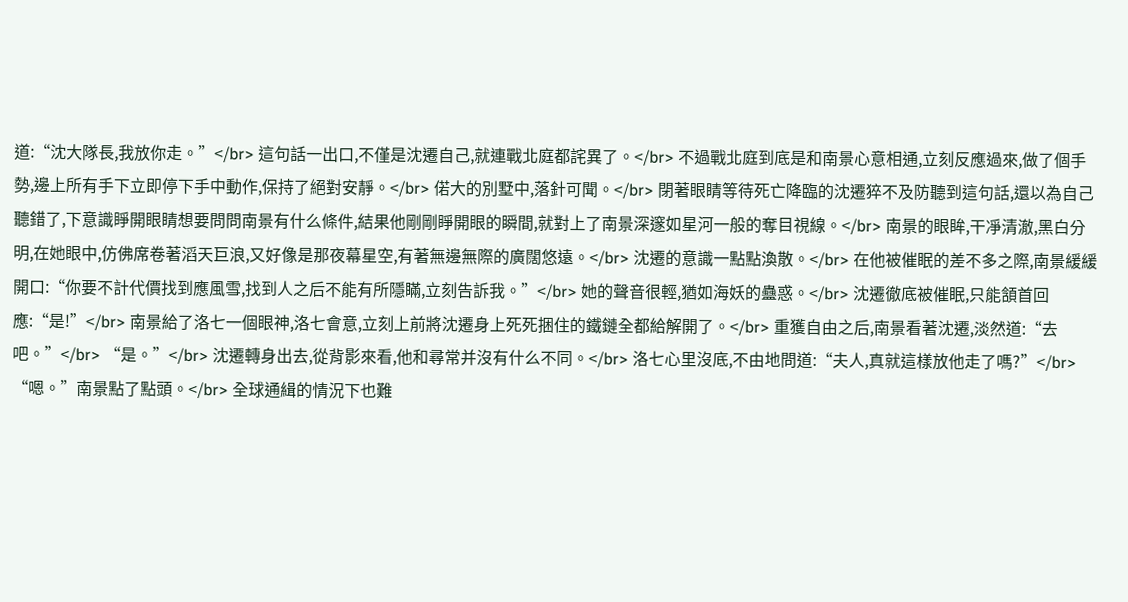道:“沈大隊長,我放你走。”</br> 這句話一出口,不僅是沈遷自己,就連戰北庭都詫異了。</br> 不過戰北庭到底是和南景心意相通,立刻反應過來,做了個手勢,邊上所有手下立即停下手中動作,保持了絕對安靜。</br> 偌大的別墅中,落針可聞。</br> 閉著眼睛等待死亡降臨的沈遷猝不及防聽到這句話,還以為自己聽錯了,下意識睜開眼睛想要問問南景有什么條件,結果他剛剛睜開眼的瞬間,就對上了南景深邃如星河一般的奪目視線。</br> 南景的眼眸,干凈清澈,黑白分明,在她眼中,仿佛席卷著滔天巨浪,又好像是那夜幕星空,有著無邊無際的廣闊悠遠。</br> 沈遷的意識一點點渙散。</br> 在他被催眠的差不多之際,南景緩緩開口:“你要不計代價找到應風雪,找到人之后不能有所隱瞞,立刻告訴我。”</br> 她的聲音很輕,猶如海妖的蠱惑。</br> 沈遷徹底被催眠,只能頷首回應:“是!”</br> 南景給了洛七一個眼神,洛七會意,立刻上前將沈遷身上死死捆住的鐵鏈全都給解開了。</br> 重獲自由之后,南景看著沈遷,淡然道:“去吧。”</br> “是。”</br> 沈遷轉身出去,從背影來看,他和尋常并沒有什么不同。</br> 洛七心里沒底,不由地問道:“夫人,真就這樣放他走了嗎?”</br> “嗯。”南景點了點頭。</br> 全球通緝的情況下也難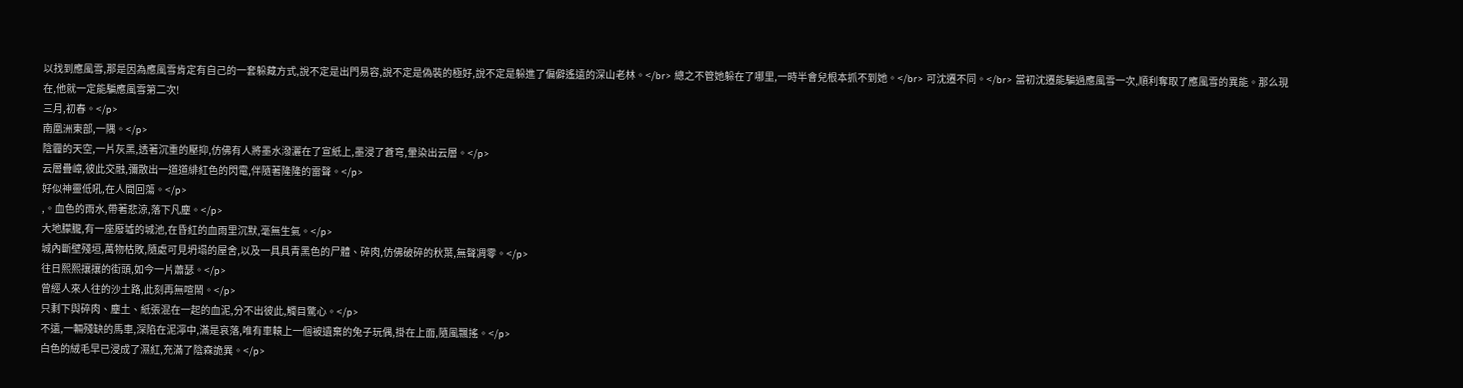以找到應風雪,那是因為應風雪肯定有自己的一套躲藏方式,說不定是出門易容,說不定是偽裝的極好,說不定是躲進了偏僻遙遠的深山老林。</br> 總之不管她躲在了哪里,一時半會兒根本抓不到她。</br> 可沈遷不同。</br> 當初沈遷能騙過應風雪一次,順利奪取了應風雪的異能。那么現在,他就一定能騙應風雪第二次!
三月,初春。</p>
南凰洲東部,一隅。</p>
陰霾的天空,一片灰黑,透著沉重的壓抑,仿佛有人將墨水潑灑在了宣紙上,墨浸了蒼穹,暈染出云層。</p>
云層疊嶂,彼此交融,彌散出一道道緋紅色的閃電,伴隨著隆隆的雷聲。</p>
好似神靈低吼,在人間回蕩。</p>
,。血色的雨水,帶著悲涼,落下凡塵。</p>
大地朦朧,有一座廢墟的城池,在昏紅的血雨里沉默,毫無生氣。</p>
城內斷壁殘垣,萬物枯敗,隨處可見坍塌的屋舍,以及一具具青黑色的尸體、碎肉,仿佛破碎的秋葉,無聲凋零。</p>
往日熙熙攘攘的街頭,如今一片蕭瑟。</p>
曾經人來人往的沙土路,此刻再無喧鬧。</p>
只剩下與碎肉、塵土、紙張混在一起的血泥,分不出彼此,觸目驚心。</p>
不遠,一輛殘缺的馬車,深陷在泥濘中,滿是哀落,唯有車轅上一個被遺棄的兔子玩偶,掛在上面,隨風飄搖。</p>
白色的絨毛早已浸成了濕紅,充滿了陰森詭異。</p>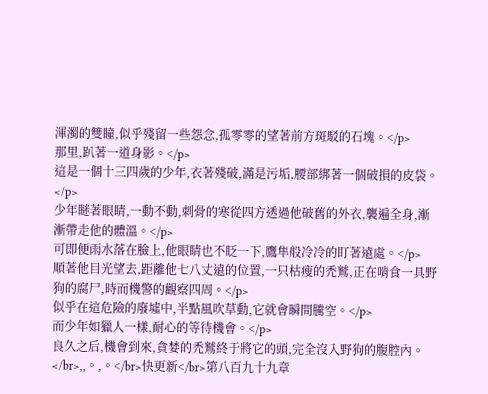渾濁的雙瞳,似乎殘留一些怨念,孤零零的望著前方斑駁的石塊。</p>
那里,趴著一道身影。</p>
這是一個十三四歲的少年,衣著殘破,滿是污垢,腰部綁著一個破損的皮袋。</p>
少年瞇著眼睛,一動不動,刺骨的寒從四方透過他破舊的外衣,襲遍全身,漸漸帶走他的體溫。</p>
可即便雨水落在臉上,他眼睛也不眨一下,鷹隼般冷冷的盯著遠處。</p>
順著他目光望去,距離他七八丈遠的位置,一只枯瘦的禿鷲,正在啃食一具野狗的腐尸,時而機警的觀察四周。</p>
似乎在這危險的廢墟中,半點風吹草動,它就會瞬間騰空。</p>
而少年如獵人一樣,耐心的等待機會。</p>
良久之后,機會到來,貪婪的禿鷲終于將它的頭,完全沒入野狗的腹腔內。</br>,,。,。</br>快更新</br>第八百九十九章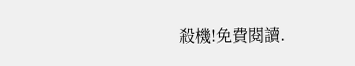殺機!免費閱讀.